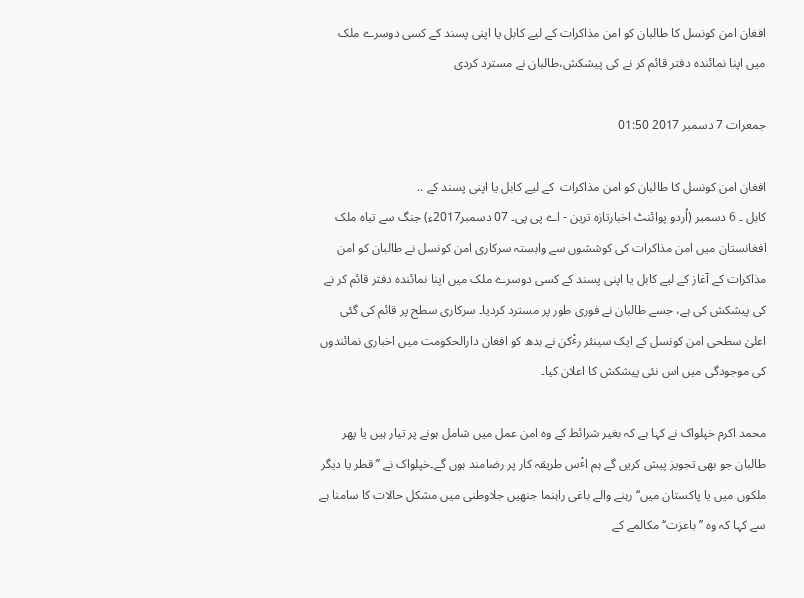افغان امن کونسل کا طالبان کو امن مذاکرات کے لیے کابل یا اپنی پسند کے کسی دوسرے ملک میں اپنا نمائندہ دفتر قائم کر نے کی پیشکش،طالبان نے مسترد کردی

جمعرات 7 دسمبر 2017 01:50

افغان امن کونسل کا طالبان کو امن مذاکرات  کے لیے کابل یا اپنی پسند کے ..
کابل ۔ 6 دسمبر (اُردو پوائنٹ اخبارتازہ ترین - اے پی پی۔ 07 دسمبر2017ء) جنگ سے تباہ ملک افغانستان میں امن مذاکرات کی کوششوں سے وابستہ سرکاری امن کونسل نے طالبان کو امن مذاکرات کے آغاز کے لیے کابل یا اپنی پسند کے کسی دوسرے ملک میں اپنا نمائندہ دفتر قائم کر نے کی پیشکش کی ہے، جسے طالبان نے فوری طور پر مسترد کردیا۔ سرکاری سطح پر قائم کی گئی اعلیٰ سطحی امن کونسل کے ایک سینئر رٴْکن نے بدھ کو افغان دارالحکومت میں اخباری نمائندوں کی موجودگی میں اس نئی پیشکش کا اعلان کیا۔

محمد اکرم خپلواک نے کہا ہے کہ بغیر شرائط کے وہ امن عمل میں شامل ہونے پر تیار ہیں یا پھر طالبان جو بھی تجویز پیش کریں گے ہم اٴْس طریقہ کار پر رضامند ہوں گے۔خپلواک نے ’’قطر یا دیگر ملکوں میں یا پاکستان میں‘‘ رہنے والے باغی راہنما جنھیں جلاوطنی میں مشکل حالات کا سامنا ہے سے کہا کہ وہ ’’باعزت‘‘ مکالمے کے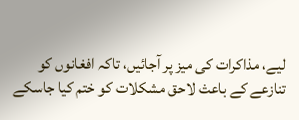لیے، مذاکرات کی میز پر آجائیں، تاکہ افغانوں کو تنازعے کے باعث لاحق مشکلات کو ختم کیا جاسکے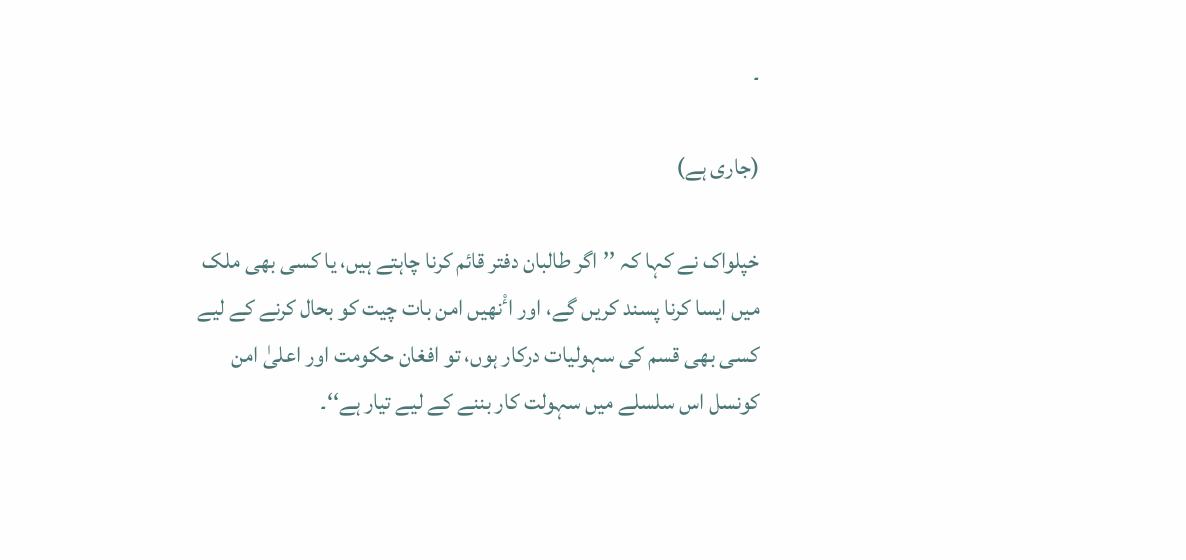۔

(جاری ہے)

خپلواک نے کہا کہ ’’اگر طالبان دفتر قائم کرنا چاہتے ہیں، یا کسی بھی ملک میں ایسا کرنا پسند کریں گے، اور اٴْنھیں امن بات چیت کو بحال کرنے کے لیے کسی بھی قسم کی سہولیات درکار ہوں، تو افغان حکومت اور اعلیٰ امن کونسل اس سلسلے میں سہولت کار بننے کے لیے تیار ہے‘‘۔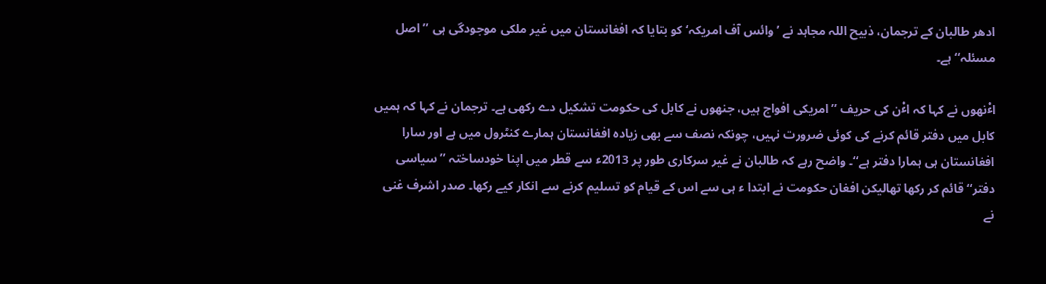ادھر طالبان کے ترجمان، ذبیح اللہ مجاہد نے ’وائس آف امریکہ‘ کو بتایا کہ افغانستان میں غیر ملکی موجودگی ہی ’’اصل مسئلہ‘‘ ہے۔

اٴْنھوں نے کہا کہ اٴْن کی حریف ’’امریکی افواج ہیں، جنھوں نے کابل کی حکومت تشکیل دے رکھی ہے۔ ترجمان نے کہا کہ ہمیں کابل میں دفتر قائم کرنے کی کوئی ضرورت نہیں، چونکہ نصف سے بھی زیادہ افغانستان ہمارے کنٹرول میں ہے اور سارا افغانستان ہی ہمارا دفتر ہے‘‘۔ واضح رہے کہ طالبان نے غیر سرکاری طور پر 2013ء سے قطر میں اپنا خودساختہ ’’سیاسی دفتر‘‘ قائم کر رکھا تھالیکن افغان حکومت نے ابتدا ء ہی سے اس کے قیام کو تسلیم کرنے سے انکار کیے رکھا۔ صدر اشرف غنی نے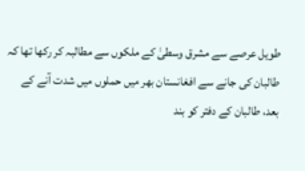طویل عرصے سے مشرق وسطیٰ کے ملکوں سے مطالبہ کر رکھا تھا کہ طالبان کی جانے سے افغانستان بھر میں حملوں میں شدت آنے کے بعد، طالبان کے دفتر کو بند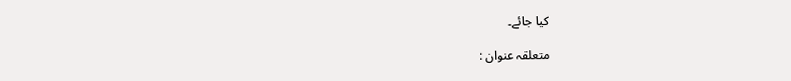کیا جائے۔

متعلقہ عنوان :